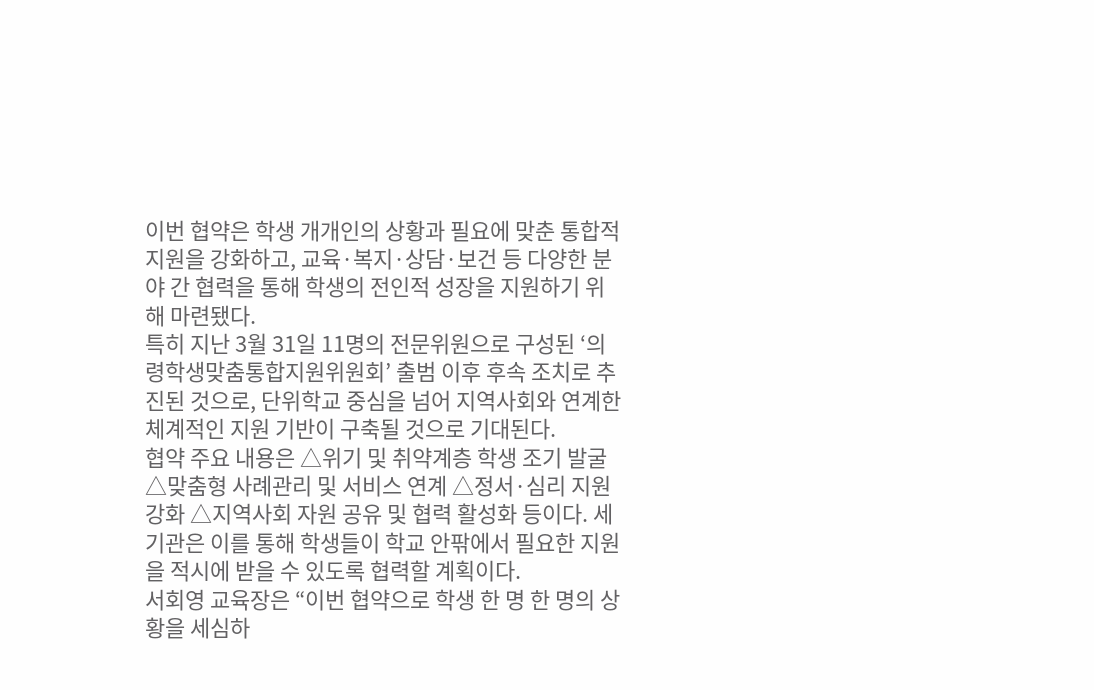이번 협약은 학생 개개인의 상황과 필요에 맞춘 통합적 지원을 강화하고, 교육·복지·상담·보건 등 다양한 분야 간 협력을 통해 학생의 전인적 성장을 지원하기 위해 마련됐다.
특히 지난 3월 31일 11명의 전문위원으로 구성된 ‘의령학생맞춤통합지원위원회’ 출범 이후 후속 조치로 추진된 것으로, 단위학교 중심을 넘어 지역사회와 연계한 체계적인 지원 기반이 구축될 것으로 기대된다.
협약 주요 내용은 △위기 및 취약계층 학생 조기 발굴 △맞춤형 사례관리 및 서비스 연계 △정서·심리 지원 강화 △지역사회 자원 공유 및 협력 활성화 등이다. 세 기관은 이를 통해 학생들이 학교 안팎에서 필요한 지원을 적시에 받을 수 있도록 협력할 계획이다.
서회영 교육장은 “이번 협약으로 학생 한 명 한 명의 상황을 세심하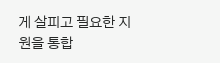게 살피고 필요한 지원을 통합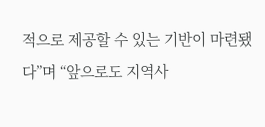적으로 제공할 수 있는 기반이 마련됐다”며 “앞으로도 지역사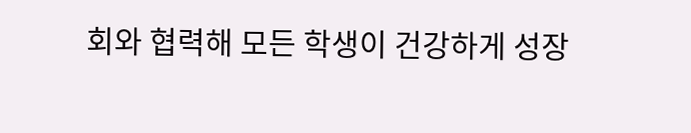회와 협력해 모든 학생이 건강하게 성장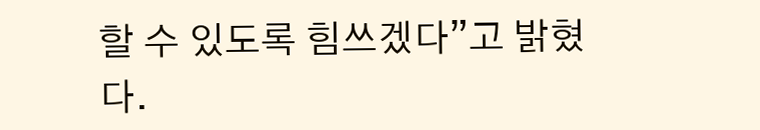할 수 있도록 힘쓰겠다”고 밝혔다.